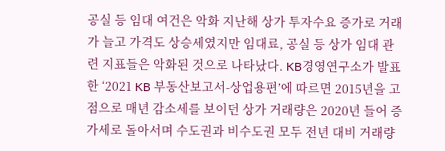공실 등 임대 여건은 악화 지난해 상가 투자수요 증가로 거래가 늘고 가격도 상승세였지만 임대료, 공실 등 상가 임대 관련 지표들은 악화된 것으로 나타났다. KB경영연구소가 발표한 ‘2021 KB 부동산보고서-상업용편’에 따르면 2015년을 고점으로 매년 감소세를 보이던 상가 거래량은 2020년 들어 증가세로 돌아서며 수도권과 비수도권 모두 전년 대비 거래량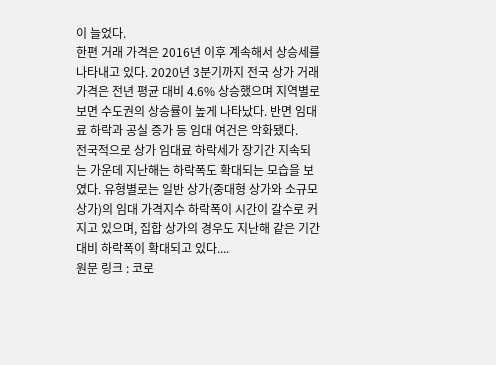이 늘었다.
한편 거래 가격은 2016년 이후 계속해서 상승세를 나타내고 있다. 2020년 3분기까지 전국 상가 거래 가격은 전년 평균 대비 4.6% 상승했으며 지역별로 보면 수도권의 상승률이 높게 나타났다. 반면 임대료 하락과 공실 증가 등 임대 여건은 악화됐다.
전국적으로 상가 임대료 하락세가 장기간 지속되는 가운데 지난해는 하락폭도 확대되는 모습을 보였다. 유형별로는 일반 상가(중대형 상가와 소규모 상가)의 임대 가격지수 하락폭이 시간이 갈수로 커지고 있으며, 집합 상가의 경우도 지난해 같은 기간 대비 하락폭이 확대되고 있다....
원문 링크 : 코로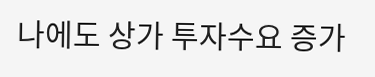나에도 상가 투자수요 증가